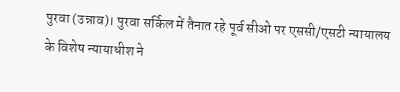पुरवा (उन्नाव)। पुरवा सर्किल में तैनात रहे पूर्व सीओ पर एससी/एसटी न्यायालय के विशेष न्यायाधीश ने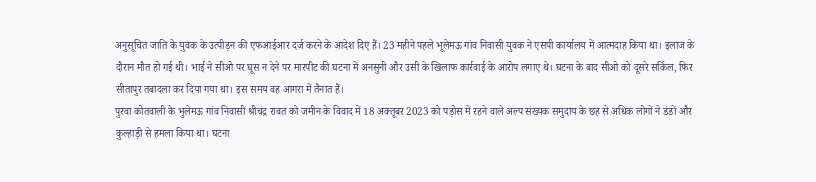अनुसूचित जाति के युवक के उत्पीड़न की एफआईआर दर्ज करने के आदेश दिए हैं। 23 महीने पहले भूलेमऊ गांव निवासी युवक ने एसपी कार्यालय में आत्मदाह किया था। इलाज के दौरान मौत हो गई थी। भाई ने सीओ पर घूस न देने पर मारपीट की घटना में अनसुनी और उसी के खिलाफ कार्रवाई के आरोप लगाए थे। घटना के बाद सीओ को दूसरे सर्किल, फिर सीतापुर तबादला कर दिया गया था। इस समय वह आगरा में तैनात हैं।
पुरवा कोतवाली के भुलेमऊ गांव निवासी श्रीचंद्र रावत को जमीन के विवाद में 18 अक्तूबर 2023 को पड़ोस में रहने वाले अल्प संख्यक समुदाय के छह से अधिक लोगों ने डंडों और कुल्हाड़ी से हमला किया था। घटना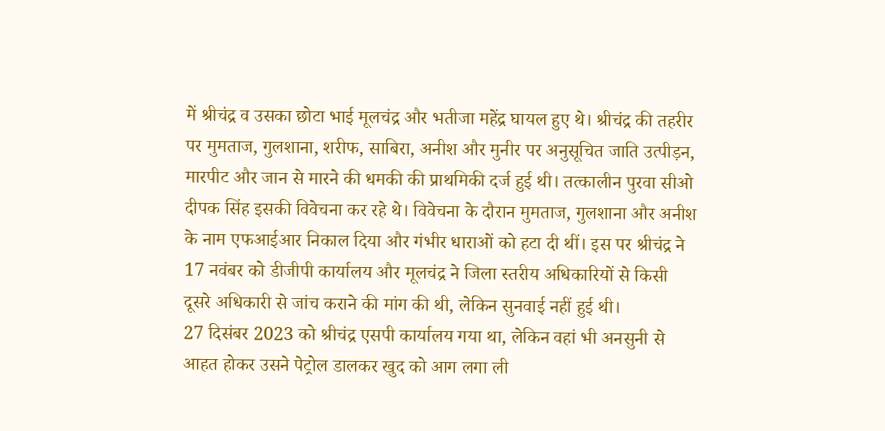में श्रीचंद्र व उसका छोटा भाई मूलचंद्र और भतीजा महेंद्र घायल हुए थे। श्रीचंद्र की तहरीर पर मुमताज, गुलशाना, शरीफ, साबिरा, अनीश और मुनीर पर अनुसूचित जाति उत्पीड़न, मारपीट और जान से मारने की धमकी की प्राथमिकी दर्ज हुई थी। तत्कालीन पुरवा सीओ दीपक सिंह इसकी विवेचना कर रहे थे। विवेचना के दौरान मुमताज, गुलशाना और अनीश के नाम एफआईआर निकाल दिया और गंभीर धाराओं को हटा दी थीं। इस पर श्रीचंद्र ने 17 नवंबर को डीजीपी कार्यालय और मूलचंद्र ने जिला स्तरीय अधिकारियों से किसी दूसरे अधिकारी से जांच कराने की मांग की थी, लेकिन सुनवाई नहीं हुई थी।
27 दिसंबर 2023 को श्रीचंद्र एसपी कार्यालय गया था, लेकिन वहां भी अनसुनी से आहत होकर उसने पेट्रोल डालकर खुद को आग लगा ली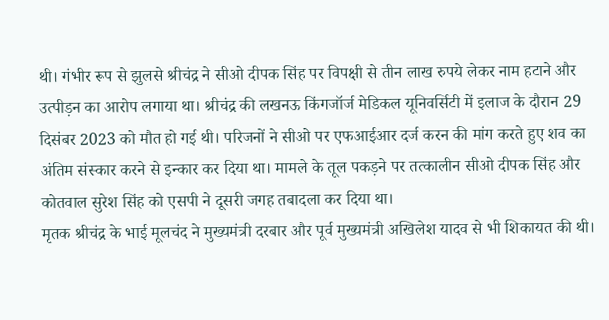थी। गंभीर रूप से झुलसे श्रीचंद्र ने सीओ दीपक सिंह पर विपक्षी से तीन लाख रुपये लेकर नाम हटाने और उत्पीड़न का आरोप लगाया था। श्रीचंद्र की लखनऊ किंगजॉर्ज मेडिकल यूनिवर्सिटी में इलाज के दौरान 29 दिसंबर 2023 को मौत हो गई थी। परिजनों ने सीओ पर एफआईआर दर्ज करन की मांग करते हुए शव का अंतिम संस्कार करने से इन्कार कर दिया था। मामले के तूल पकड़ने पर तत्कालीन सीओ दीपक सिंह और कोतवाल सुरेश सिंह को एसपी ने दूसरी जगह तबादला कर दिया था।
मृतक श्रीचंद्र के भाई मूलचंद ने मुख्यमंत्री दरबार और पूर्व मुख्यमंत्री अखिलेश यादव से भी शिकायत की थी।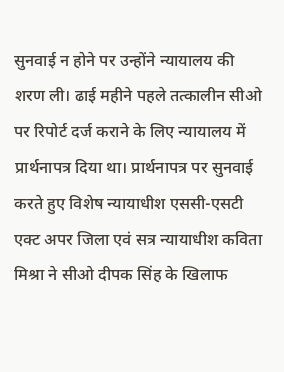सुनवाई न होने पर उन्होंने न्यायालय की शरण ली। ढाई महीने पहले तत्कालीन सीओ पर रिपोर्ट दर्ज कराने के लिए न्यायालय में प्रार्थनापत्र दिया था। प्रार्थनापत्र पर सुनवाई करते हुए विशेष न्यायाधीश एससी-एसटी एक्ट अपर जिला एवं सत्र न्यायाधीश कविता मिश्रा ने सीओ दीपक सिंह के खिलाफ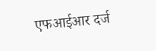एफआईआर दर्ज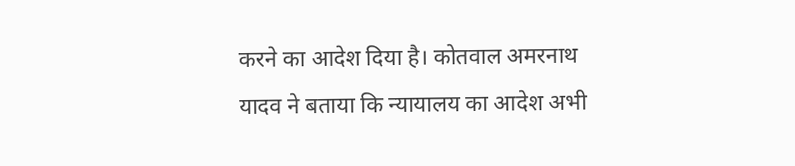करने का आदेश दिया है। कोतवाल अमरनाथ यादव ने बताया कि न्यायालय का आदेश अभी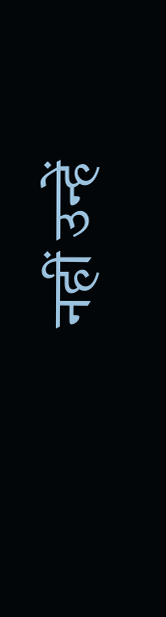नहीं उन्हें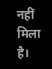नहीं मिला है।